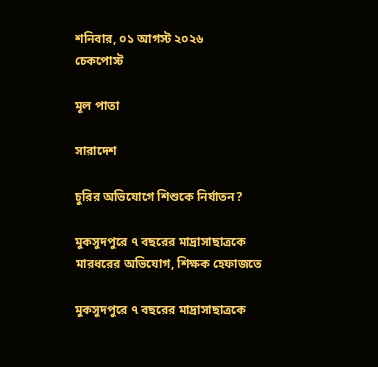শনিবার, ০১ আগস্ট ২০২৬
চেকপোস্ট

মূল পাতা

সারাদেশ

চুরির অভিযোগে শিশুকে নির্যাতন?

মুকসুদপুরে ৭ বছরের মাদ্রাসাছাত্রকে মারধরের অভিযোগ, শিক্ষক হেফাজতে

মুকসুদপুরে ৭ বছরের মাদ্রাসাছাত্রকে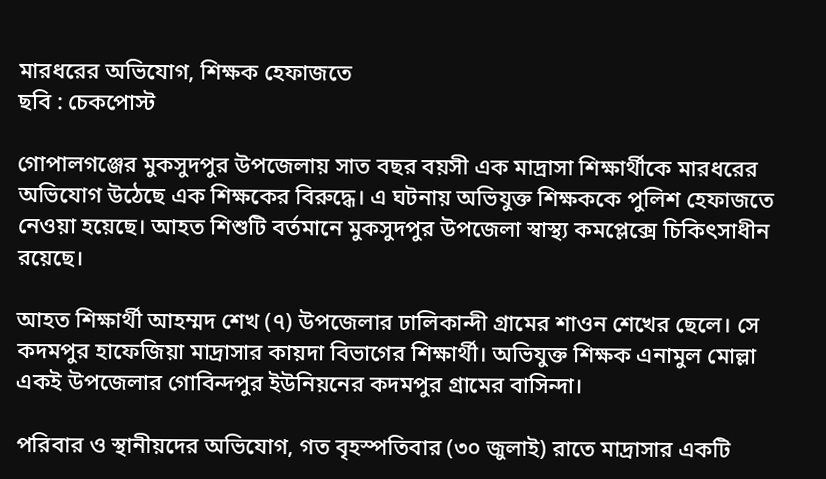মারধরের অভিযোগ, শিক্ষক হেফাজতে
ছবি : চেকপোস্ট

গোপালগঞ্জের মুকসুদপুর উপজেলায় সাত বছর বয়সী এক মাদ্রাসা শিক্ষার্থীকে মারধরের অভিযোগ উঠেছে এক শিক্ষকের বিরুদ্ধে। এ ঘটনায় অভিযুক্ত শিক্ষককে পুলিশ হেফাজতে নেওয়া হয়েছে। আহত শিশুটি বর্তমানে মুকসুদপুর উপজেলা স্বাস্থ্য কমপ্লেক্সে চিকিৎসাধীন রয়েছে।

আহত শিক্ষার্থী আহম্মদ শেখ (৭) উপজেলার ঢালিকান্দী গ্রামের শাওন শেখের ছেলে। সে কদমপুর হাফেজিয়া মাদ্রাসার কায়দা বিভাগের শিক্ষার্থী। অভিযুক্ত শিক্ষক এনামুল মোল্লা একই উপজেলার গোবিন্দপুর ইউনিয়নের কদমপুর গ্রামের বাসিন্দা।

পরিবার ও স্থানীয়দের অভিযোগ, গত বৃহস্পতিবার (৩০ জুলাই) রাতে মাদ্রাসার একটি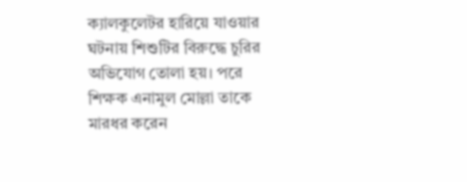ক্যালকুলেটর হারিয়ে যাওয়ার ঘটনায় শিশুটির বিরুদ্ধে চুরির অভিযোগ তোলা হয়। পরে শিক্ষক এনামুল মোল্লা তাকে মারধর করেন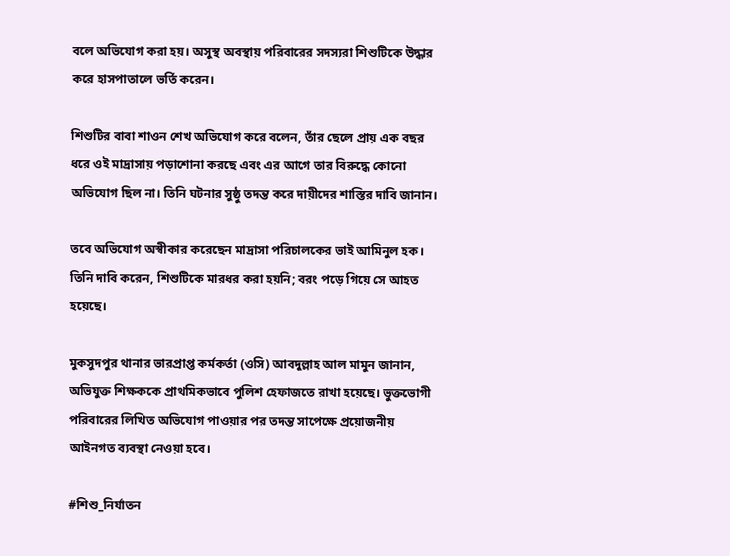বলে অভিযোগ করা হয়। অসুস্থ অবস্থায় পরিবারের সদস্যরা শিশুটিকে উদ্ধার করে হাসপাতালে ভর্তি করেন।

শিশুটির বাবা শাওন শেখ অভিযোগ করে বলেন, তাঁর ছেলে প্রায় এক বছর ধরে ওই মাদ্রাসায় পড়াশোনা করছে এবং এর আগে তার বিরুদ্ধে কোনো অভিযোগ ছিল না। তিনি ঘটনার সুষ্ঠু তদন্ত করে দায়ীদের শাস্তির দাবি জানান।

তবে অভিযোগ অস্বীকার করেছেন মাদ্রাসা পরিচালকের ভাই আমিনুল হক। তিনি দাবি করেন, শিশুটিকে মারধর করা হয়নি; বরং পড়ে গিয়ে সে আহত হয়েছে।

মুকসুদপুর থানার ভারপ্রাপ্ত কর্মকর্তা (ওসি) আবদুল্লাহ আল মামুন জানান, অভিযুক্ত শিক্ষককে প্রাথমিকভাবে পুলিশ হেফাজতে রাখা হয়েছে। ভুক্তভোগী পরিবারের লিখিত অভিযোগ পাওয়ার পর তদন্ত সাপেক্ষে প্রয়োজনীয় আইনগত ব্যবস্থা নেওয়া হবে।

#শিশু_নির্যাতন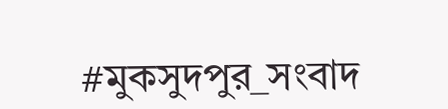#মুকসুদপুর_সংবাদ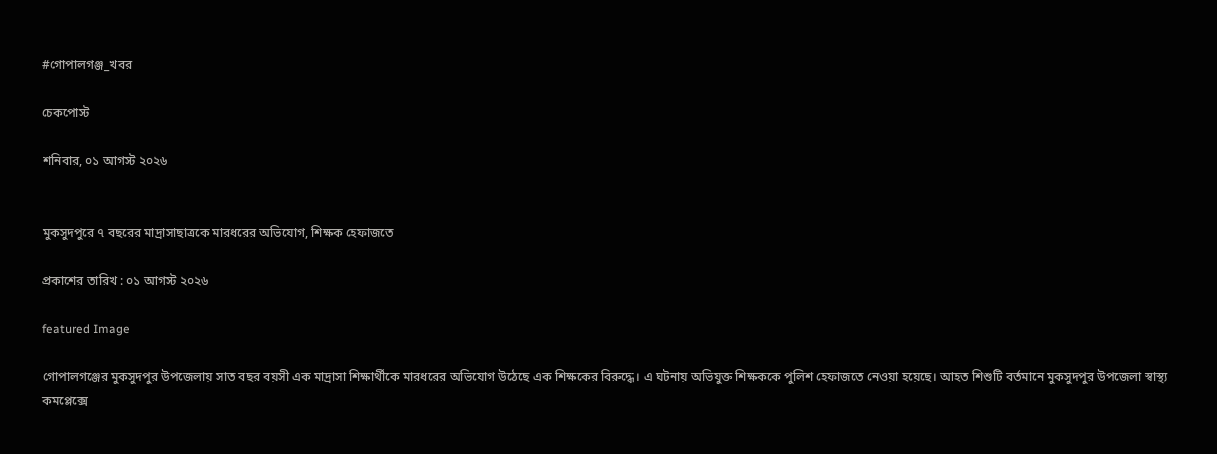#গোপালগঞ্জ_খবর

চেকপোস্ট

শনিবার, ০১ আগস্ট ২০২৬


মুকসুদপুরে ৭ বছরের মাদ্রাসাছাত্রকে মারধরের অভিযোগ, শিক্ষক হেফাজতে

প্রকাশের তারিখ : ০১ আগস্ট ২০২৬

featured Image

গোপালগঞ্জের মুকসুদপুর উপজেলায় সাত বছর বয়সী এক মাদ্রাসা শিক্ষার্থীকে মারধরের অভিযোগ উঠেছে এক শিক্ষকের বিরুদ্ধে। এ ঘটনায় অভিযুক্ত শিক্ষককে পুলিশ হেফাজতে নেওয়া হয়েছে। আহত শিশুটি বর্তমানে মুকসুদপুর উপজেলা স্বাস্থ্য কমপ্লেক্সে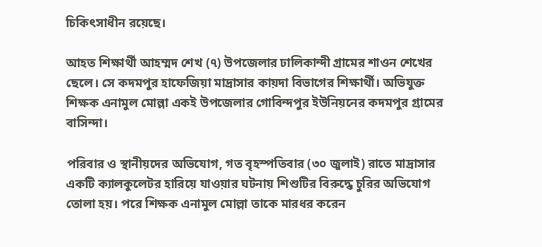চিকিৎসাধীন রয়েছে।

আহত শিক্ষার্থী আহম্মদ শেখ (৭) উপজেলার ঢালিকান্দী গ্রামের শাওন শেখের ছেলে। সে কদমপুর হাফেজিয়া মাদ্রাসার কায়দা বিভাগের শিক্ষার্থী। অভিযুক্ত শিক্ষক এনামুল মোল্লা একই উপজেলার গোবিন্দপুর ইউনিয়নের কদমপুর গ্রামের বাসিন্দা।

পরিবার ও স্থানীয়দের অভিযোগ, গত বৃহস্পতিবার (৩০ জুলাই) রাতে মাদ্রাসার একটি ক্যালকুলেটর হারিয়ে যাওয়ার ঘটনায় শিশুটির বিরুদ্ধে চুরির অভিযোগ তোলা হয়। পরে শিক্ষক এনামুল মোল্লা তাকে মারধর করেন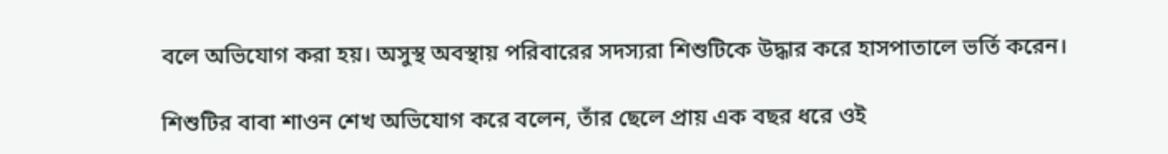বলে অভিযোগ করা হয়। অসুস্থ অবস্থায় পরিবারের সদস্যরা শিশুটিকে উদ্ধার করে হাসপাতালে ভর্তি করেন।

শিশুটির বাবা শাওন শেখ অভিযোগ করে বলেন, তাঁর ছেলে প্রায় এক বছর ধরে ওই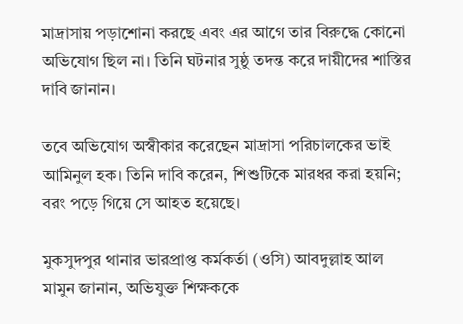মাদ্রাসায় পড়াশোনা করছে এবং এর আগে তার বিরুদ্ধে কোনো অভিযোগ ছিল না। তিনি ঘটনার সুষ্ঠু তদন্ত করে দায়ীদের শাস্তির দাবি জানান।

তবে অভিযোগ অস্বীকার করেছেন মাদ্রাসা পরিচালকের ভাই আমিনুল হক। তিনি দাবি করেন, শিশুটিকে মারধর করা হয়নি; বরং পড়ে গিয়ে সে আহত হয়েছে।

মুকসুদপুর থানার ভারপ্রাপ্ত কর্মকর্তা (ওসি) আবদুল্লাহ আল মামুন জানান, অভিযুক্ত শিক্ষককে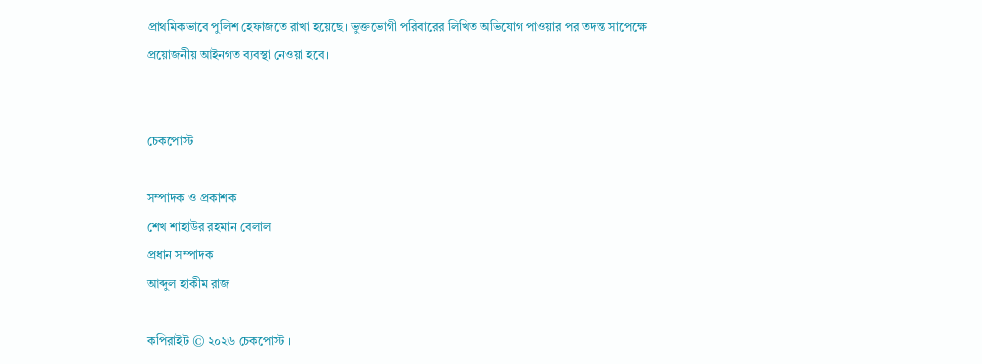প্রাথমিকভাবে পুলিশ হেফাজতে রাখা হয়েছে। ভুক্তভোগী পরিবারের লিখিত অভিযোগ পাওয়ার পর তদন্ত সাপেক্ষে প্রয়োজনীয় আইনগত ব্যবস্থা নেওয়া হবে।


চেকপোস্ট

সম্পাদক ও প্রকাশক
শেখ শাহাউর রহমান বেলাল
প্রধান সম্পাদক
আব্দুল হাকীম রাজ

কপিরাইট © ২০২৬ চেকপোস্ট ।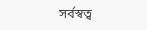সর্বস্বত্ব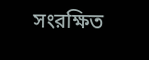সংরক্ষিত